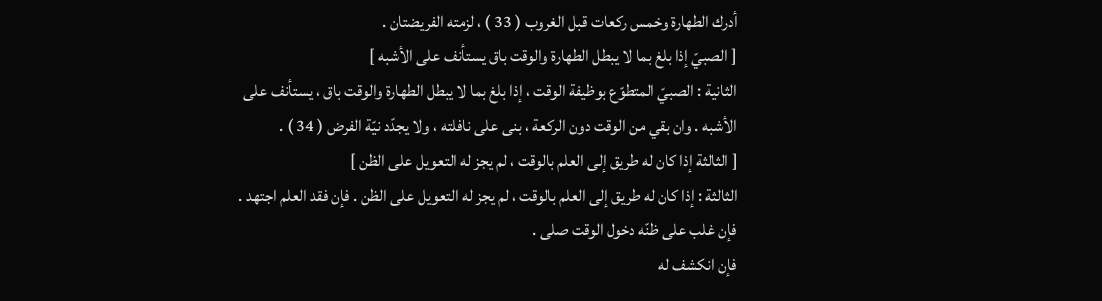أدرك الطهارة وخمس ركعات قبل الغروب ( 33 ) ، لزمته الفريضتان .
[ الصبيّ إذا بلغ بما لا يبطل الطهارة والوقت باق يستأنف على الأشبه ]
الثانية : الصبيّ المتطوّع بوظيفة الوقت ، إذا بلغ بما لا يبطل الطهارة والوقت باق ، يستأنف على الأشبه . وان بقي من الوقت دون الركعة ، بنى على نافلته ، ولا يجدّد نيّة الفرض ( 34 ) .
[ الثالثة إذا كان له طريق إلى العلم بالوقت ، لم يجز له التعويل على الظن ]
الثالثة : إذا كان له طريق إلى العلم بالوقت ، لم يجز له التعويل على الظن . فإن فقد العلم اجتهد . فإن غلب على ظنّه دخول الوقت صلى .
فإن انكشف له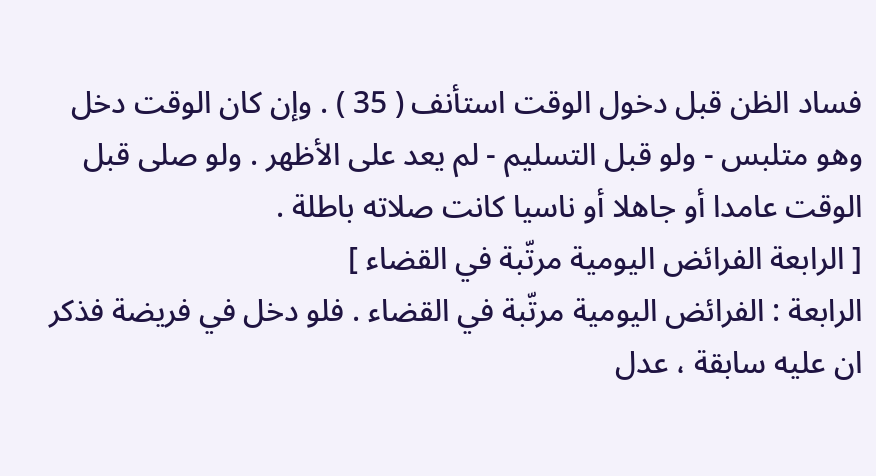فساد الظن قبل دخول الوقت استأنف ( 35 ) . وإن كان الوقت دخل وهو متلبس - ولو قبل التسليم - لم يعد على الأظهر . ولو صلى قبل الوقت عامدا أو جاهلا أو ناسيا كانت صلاته باطلة .
[ الرابعة الفرائض اليومية مرتّبة في القضاء ]
الرابعة : الفرائض اليومية مرتّبة في القضاء . فلو دخل في فريضة فذكر ان عليه سابقة ، عدل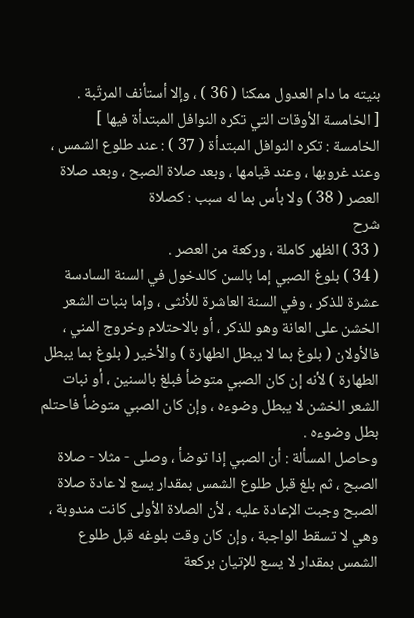بنيته ما دام العدول ممكنا ( 36 ) ، وإلا أستأنف المرتّبة .
[ الخامسة الأوقات التي تكره النوافل المبتدأة فيها ]
الخامسة : تكره النوافل المبتدأة ( 37 ) : عند طلوع الشمس ، وعند غروبها ، وعند قيامها ، وبعد صلاة الصبح ، وبعد صلاة العصر ( 38 ) ولا بأس بما له سبب : كصلاة
شرح
( 33 ) الظهر كاملة ، وركعة من العصر .
( 34 ) بلوغ الصبي إما بالسن كالدخول في السنة السادسة عشرة للذكر ، وفي السنة العاشرة للأنثى ، وإما بنبات الشعر الخشن على العانة وهو للذكر ، أو بالاحتلام وخروج المني ، فالأولان ( بلوغ بما لا يبطل الطهارة ) والأخير ( بلوغ بما يبطل الطهارة ) لأنه إن كان الصبي متوضأ فبلغ بالسنين ، أو نبات الشعر الخشن لا يبطل وضوءه ، وإن كان الصبي متوضأ فاحتلم بطل وضوءه .
وحاصل المسألة : أن الصبي إذا توضأ ، وصلى - مثلا - صلاة الصبح ، ثم بلغ قبل طلوع الشمس بمقدار يسع لا عادة صلاة الصبح وجبت الإعادة عليه ، لأن الصلاة الأولى كانت مندوبة ، وهي لا تسقط الواجبة ، وإن كان وقت بلوغه قبل طلوع الشمس بمقدار لا يسع للإتيان بركعة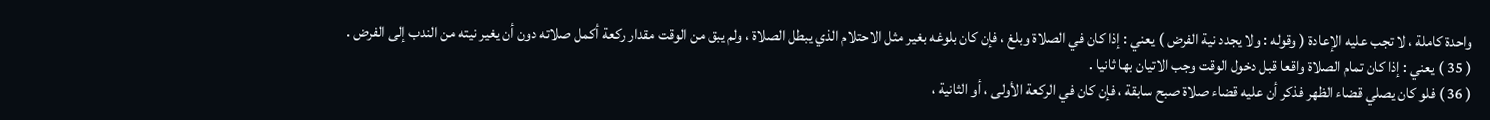واحدة كاملة ، لا تجب عليه الإعادة ( وقوله : ولا يجدد نية الفرض ) يعني : إذا كان في الصلاة وبلغ ، فإن كان بلوغه بغير مثل الاحتلام الذي يبطل الصلاة ، ولم يبق من الوقت مقدار ركعة أكمل صلاته دون أن يغير نيته من الندب إلى الفرض .
( 35 ) يعني : إذا كان تمام الصلاة واقعا قبل دخول الوقت وجب الاتيان بها ثانيا .
( 36 ) فلو كان يصلي قضاء الظهر فذكر أن عليه قضاء صلاة صبح سابقة ، فإن كان في الركعة الأولى ، أو الثانية ،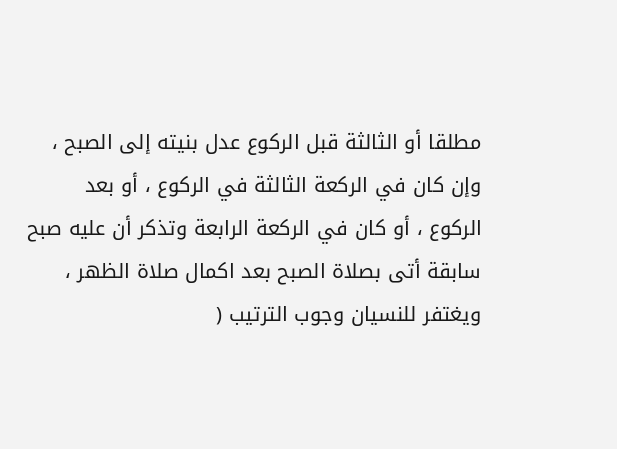مطلقا أو الثالثة قبل الركوع عدل بنيته إلى الصبح ، وإن كان في الركعة الثالثة في الركوع ، أو بعد الركوع ، أو كان في الركعة الرابعة وتذكر أن عليه صبح سابقة أتى بصلاة الصبح بعد اكمال صلاة الظهر ، ويغتفر للنسيان وجوب الترتيب (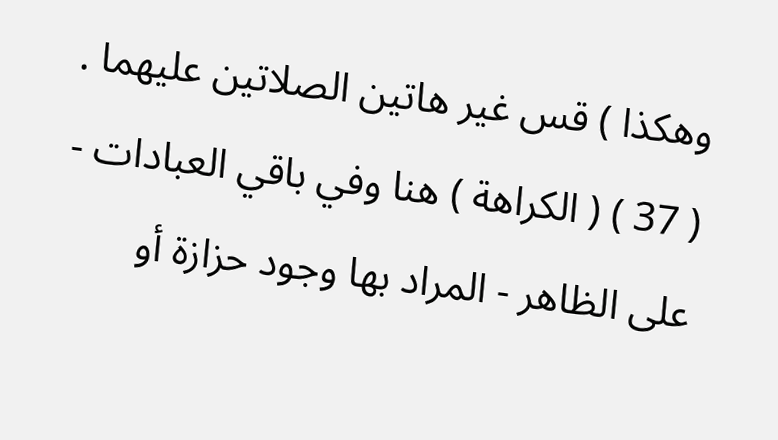وهكذا ) قس غير هاتين الصلاتين عليهما .
( 37 ) ( الكراهة ) هنا وفي باقي العبادات - على الظاهر - المراد بها وجود حزازة أو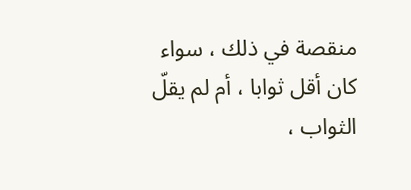منقصة في ذلك ، سواء كان أقل ثوابا ، أم لم يقلّ الثواب ،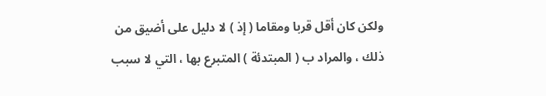ولكن كان أقل قربا ومقاما ( إذ ) لا دليل على أضيق من ذلك ، والمراد ب ( المبتدئة ) المتبرع بها ، التي لا سبب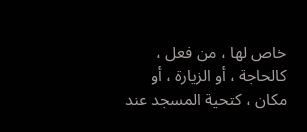خاص لها ، من فعل ، كالحاجة ، أو الزيارة ، أو مكان ، كتحية المسجد عند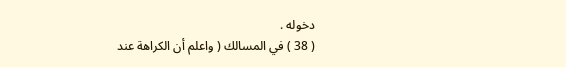دخوله .
( 38 ) في المسالك ( واعلم أن الكراهة عند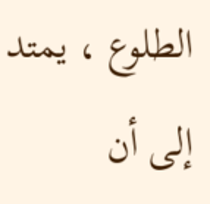الطلوع ، يمتد إلى أن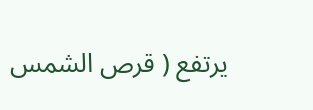يرتفع ( قرص الشمس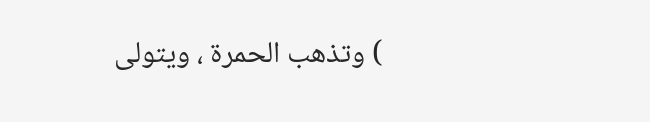) وتذهب الحمرة ، ويتولى